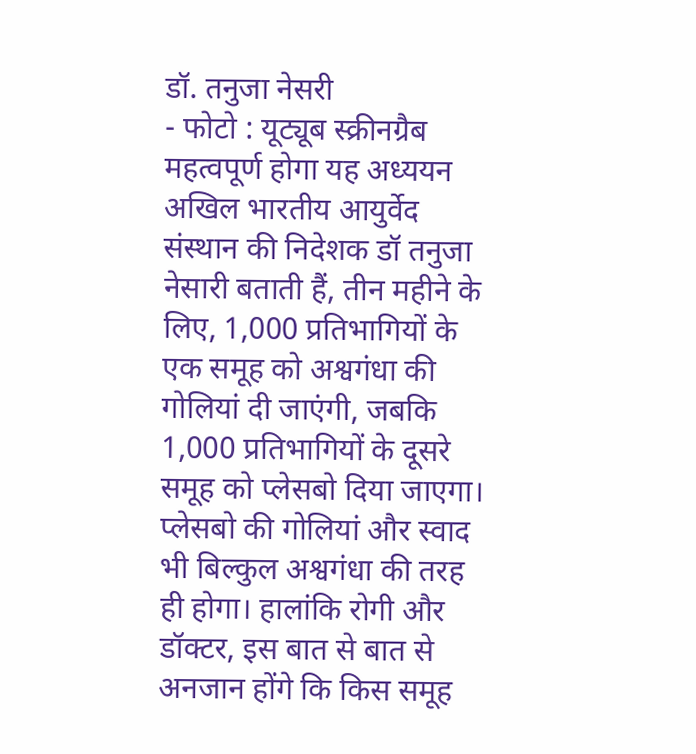डॉ. तनुजा नेसरी
- फोटो : यूट्यूब स्क्रीनग्रैब
महत्वपूर्ण होगा यह अध्ययन
अखिल भारतीय आयुर्वेद संस्थान की निदेशक डॉ तनुजा नेसारी बताती हैं, तीन महीने के लिए, 1,000 प्रतिभागियों के एक समूह को अश्वगंधा की गोलियां दी जाएंगी, जबकि 1,000 प्रतिभागियों के दूसरे समूह को प्लेसबो दिया जाएगा। प्लेसबो की गोलियां और स्वाद भी बिल्कुल अश्वगंधा की तरह ही होगा। हालांकि रोगी और डॉक्टर, इस बात से बात से अनजान होंगे कि किस समूह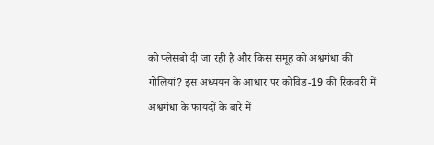को प्लेसबो दी जा रही है और किस समूह को अश्वगंधा की गोलियां? इस अध्ययन के आधार पर कोविड-19 की रिकवरी में अश्वगंधा के फायदों के बारे में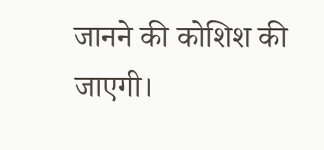जानने की कोशिश की जाएगी।